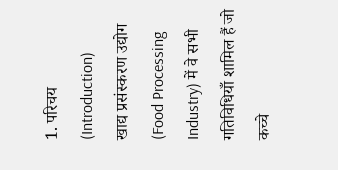1. परिचय (Introduction)
खाद्य प्रसंस्करण उद्योग (Food Processing Industry) में वे सभी गतिविधियाँ शामिल हैं जो कच्चे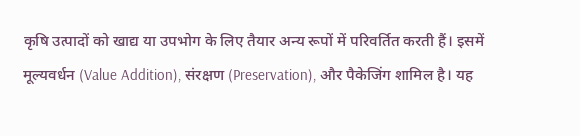कृषि उत्पादों को खाद्य या उपभोग के लिए तैयार अन्य रूपों में परिवर्तित करती हैं। इसमें मूल्यवर्धन (Value Addition), संरक्षण (Preservation), और पैकेजिंग शामिल है। यह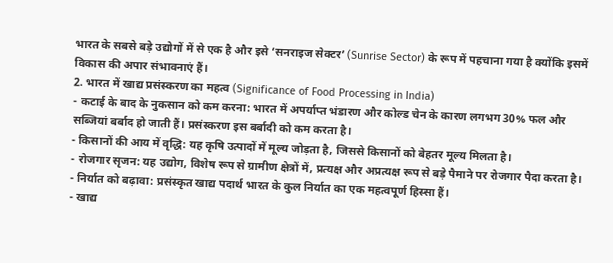भारत के सबसे बड़े उद्योगों में से एक है और इसे ‘सनराइज सेक्टर’ (Sunrise Sector) के रूप में पहचाना गया है क्योंकि इसमें विकास की अपार संभावनाएं हैं।
2. भारत में खाद्य प्रसंस्करण का महत्व (Significance of Food Processing in India)
- कटाई के बाद के नुकसान को कम करना: भारत में अपर्याप्त भंडारण और कोल्ड चेन के कारण लगभग 30% फल और सब्जियां बर्बाद हो जाती हैं। प्रसंस्करण इस बर्बादी को कम करता है।
- किसानों की आय में वृद्धि: यह कृषि उत्पादों में मूल्य जोड़ता है, जिससे किसानों को बेहतर मूल्य मिलता है।
- रोजगार सृजन: यह उद्योग, विशेष रूप से ग्रामीण क्षेत्रों में, प्रत्यक्ष और अप्रत्यक्ष रूप से बड़े पैमाने पर रोजगार पैदा करता है।
- निर्यात को बढ़ावा: प्रसंस्कृत खाद्य पदार्थ भारत के कुल निर्यात का एक महत्वपूर्ण हिस्सा हैं।
- खाद्य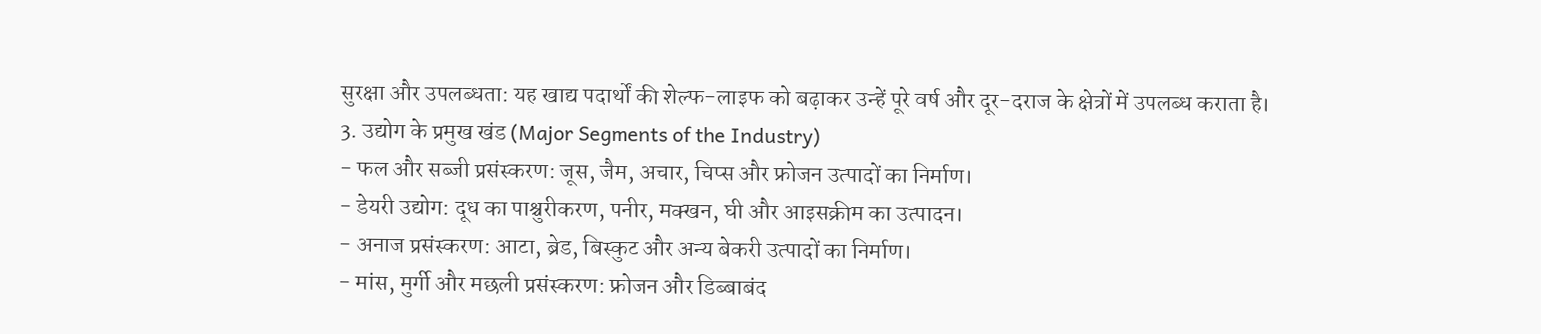सुरक्षा और उपलब्धता: यह खाद्य पदार्थों की शेल्फ-लाइफ को बढ़ाकर उन्हें पूरे वर्ष और दूर-दराज के क्षेत्रों में उपलब्ध कराता है।
3. उद्योग के प्रमुख खंड (Major Segments of the Industry)
- फल और सब्जी प्रसंस्करण: जूस, जैम, अचार, चिप्स और फ्रोजन उत्पादों का निर्माण।
- डेयरी उद्योग: दूध का पाश्चुरीकरण, पनीर, मक्खन, घी और आइसक्रीम का उत्पादन।
- अनाज प्रसंस्करण: आटा, ब्रेड, बिस्कुट और अन्य बेकरी उत्पादों का निर्माण।
- मांस, मुर्गी और मछली प्रसंस्करण: फ्रोजन और डिब्बाबंद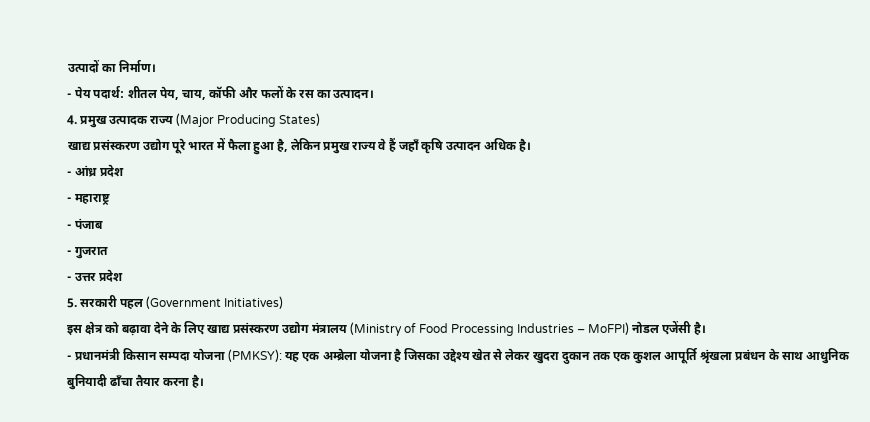उत्पादों का निर्माण।
- पेय पदार्थ: शीतल पेय, चाय, कॉफी और फलों के रस का उत्पादन।
4. प्रमुख उत्पादक राज्य (Major Producing States)
खाद्य प्रसंस्करण उद्योग पूरे भारत में फैला हुआ है, लेकिन प्रमुख राज्य वे हैं जहाँ कृषि उत्पादन अधिक है।
- आंध्र प्रदेश
- महाराष्ट्र
- पंजाब
- गुजरात
- उत्तर प्रदेश
5. सरकारी पहल (Government Initiatives)
इस क्षेत्र को बढ़ावा देने के लिए खाद्य प्रसंस्करण उद्योग मंत्रालय (Ministry of Food Processing Industries – MoFPI) नोडल एजेंसी है।
- प्रधानमंत्री किसान सम्पदा योजना (PMKSY): यह एक अम्ब्रेला योजना है जिसका उद्देश्य खेत से लेकर खुदरा दुकान तक एक कुशल आपूर्ति श्रृंखला प्रबंधन के साथ आधुनिक बुनियादी ढाँचा तैयार करना है।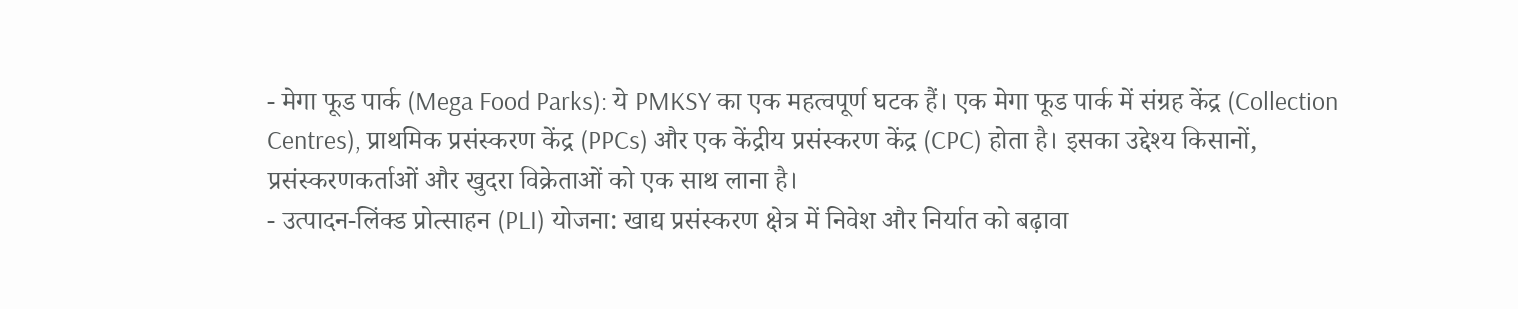- मेगा फूड पार्क (Mega Food Parks): ये PMKSY का एक महत्वपूर्ण घटक हैं। एक मेगा फूड पार्क में संग्रह केंद्र (Collection Centres), प्राथमिक प्रसंस्करण केंद्र (PPCs) और एक केंद्रीय प्रसंस्करण केंद्र (CPC) होता है। इसका उद्देश्य किसानों, प्रसंस्करणकर्ताओं और खुदरा विक्रेताओं को एक साथ लाना है।
- उत्पादन-लिंक्ड प्रोत्साहन (PLI) योजना: खाद्य प्रसंस्करण क्षेत्र में निवेश और निर्यात को बढ़ावा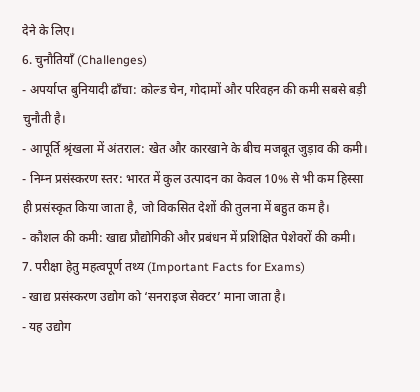देने के लिए।
6. चुनौतियाँ (Challenges)
- अपर्याप्त बुनियादी ढाँचा: कोल्ड चेन, गोदामों और परिवहन की कमी सबसे बड़ी चुनौती है।
- आपूर्ति श्रृंखला में अंतराल: खेत और कारखाने के बीच मजबूत जुड़ाव की कमी।
- निम्न प्रसंस्करण स्तर: भारत में कुल उत्पादन का केवल 10% से भी कम हिस्सा ही प्रसंस्कृत किया जाता है, जो विकसित देशों की तुलना में बहुत कम है।
- कौशल की कमी: खाद्य प्रौद्योगिकी और प्रबंधन में प्रशिक्षित पेशेवरों की कमी।
7. परीक्षा हेतु महत्वपूर्ण तथ्य (Important Facts for Exams)
- खाद्य प्रसंस्करण उद्योग को ‘सनराइज सेक्टर’ माना जाता है।
- यह उद्योग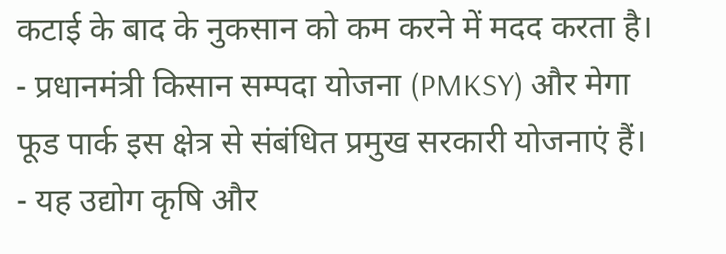कटाई के बाद के नुकसान को कम करने में मदद करता है।
- प्रधानमंत्री किसान सम्पदा योजना (PMKSY) और मेगा फूड पार्क इस क्षेत्र से संबंधित प्रमुख सरकारी योजनाएं हैं।
- यह उद्योग कृषि और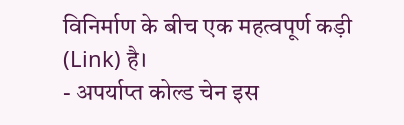विनिर्माण के बीच एक महत्वपूर्ण कड़ी (Link) है।
- अपर्याप्त कोल्ड चेन इस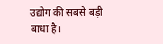उद्योग की सबसे बड़ी बाधा है।